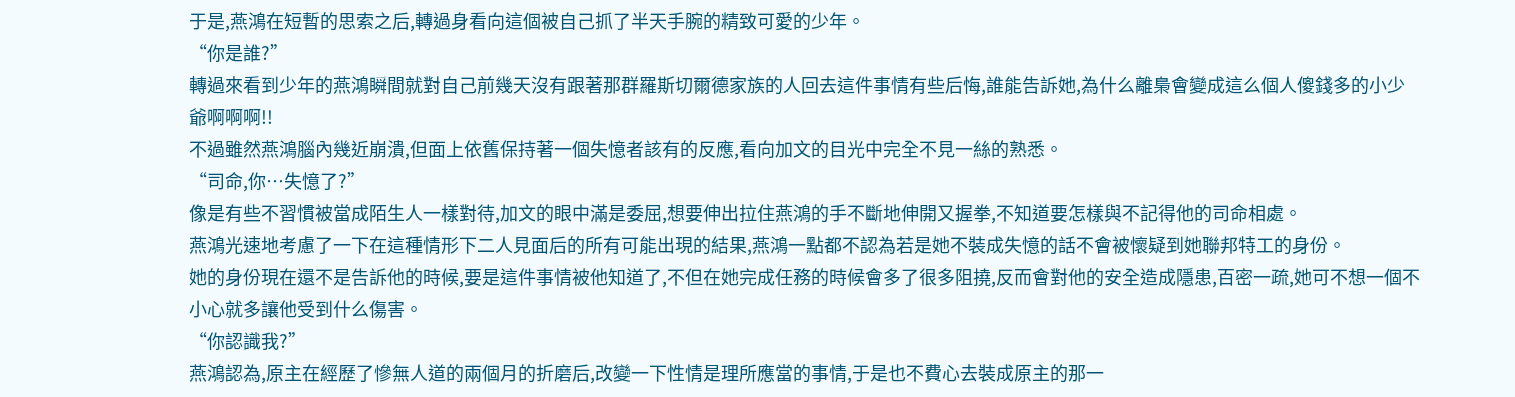于是,燕鴻在短暫的思索之后,轉過身看向這個被自己抓了半天手腕的精致可愛的少年。
“你是誰?”
轉過來看到少年的燕鴻瞬間就對自己前幾天沒有跟著那群羅斯切爾德家族的人回去這件事情有些后悔,誰能告訴她,為什么離梟會變成這么個人傻錢多的小少爺啊啊啊!!
不過雖然燕鴻腦內幾近崩潰,但面上依舊保持著一個失憶者該有的反應,看向加文的目光中完全不見一絲的熟悉。
“司命,你…失憶了?”
像是有些不習慣被當成陌生人一樣對待,加文的眼中滿是委屈,想要伸出拉住燕鴻的手不斷地伸開又握拳,不知道要怎樣與不記得他的司命相處。
燕鴻光速地考慮了一下在這種情形下二人見面后的所有可能出現的結果,燕鴻一點都不認為若是她不裝成失憶的話不會被懷疑到她聯邦特工的身份。
她的身份現在還不是告訴他的時候,要是這件事情被他知道了,不但在她完成任務的時候會多了很多阻撓,反而會對他的安全造成隱患,百密一疏,她可不想一個不小心就多讓他受到什么傷害。
“你認識我?”
燕鴻認為,原主在經歷了慘無人道的兩個月的折磨后,改變一下性情是理所應當的事情,于是也不費心去裝成原主的那一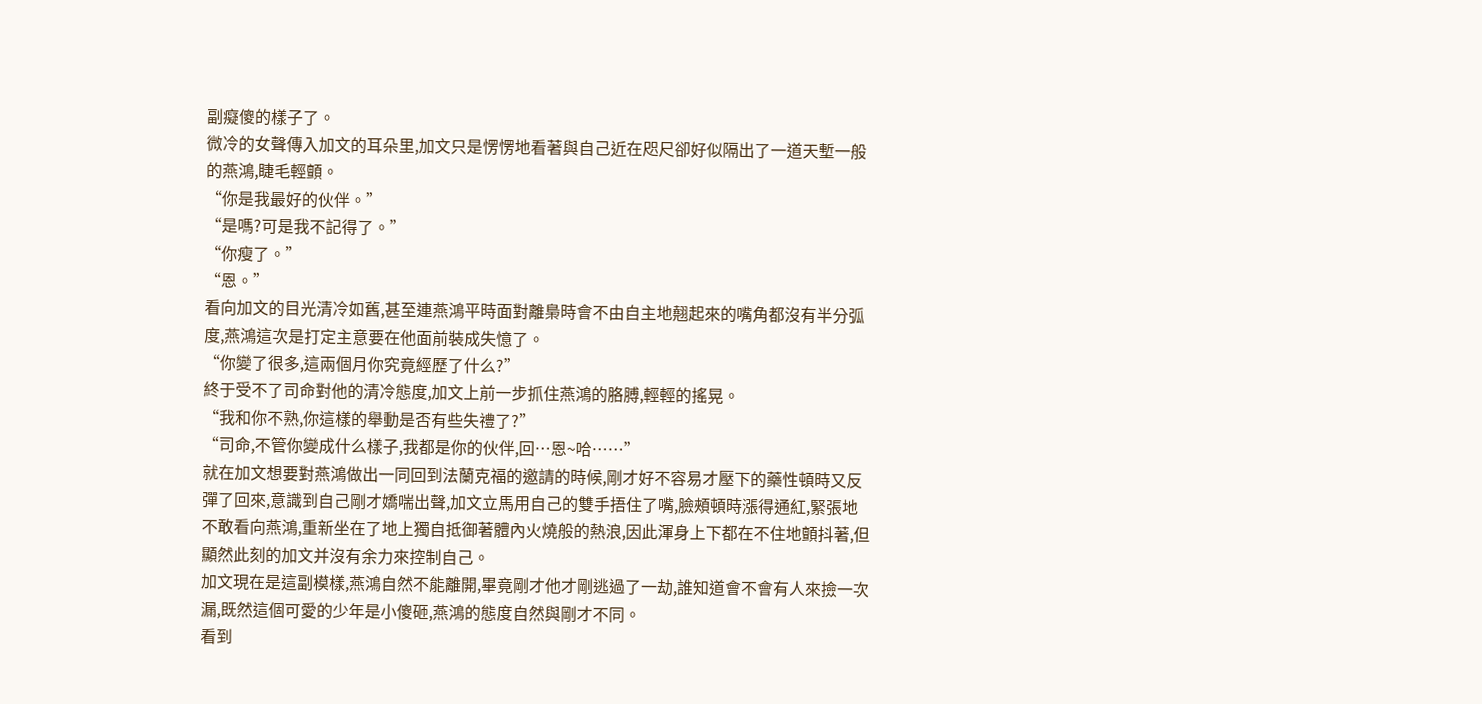副癡傻的樣子了。
微冷的女聲傳入加文的耳朵里,加文只是愣愣地看著與自己近在咫尺卻好似隔出了一道天塹一般的燕鴻,睫毛輕顫。
“你是我最好的伙伴。”
“是嗎?可是我不記得了。”
“你瘦了。”
“恩。”
看向加文的目光清冷如舊,甚至連燕鴻平時面對離梟時會不由自主地翹起來的嘴角都沒有半分弧度,燕鴻這次是打定主意要在他面前裝成失憶了。
“你變了很多,這兩個月你究竟經歷了什么?”
終于受不了司命對他的清冷態度,加文上前一步抓住燕鴻的胳膊,輕輕的搖晃。
“我和你不熟,你這樣的舉動是否有些失禮了?”
“司命,不管你變成什么樣子,我都是你的伙伴,回…恩~哈……”
就在加文想要對燕鴻做出一同回到法蘭克福的邀請的時候,剛才好不容易才壓下的藥性頓時又反彈了回來,意識到自己剛才嬌喘出聲,加文立馬用自己的雙手捂住了嘴,臉頰頓時漲得通紅,緊張地不敢看向燕鴻,重新坐在了地上獨自抵御著體內火燒般的熱浪,因此渾身上下都在不住地顫抖著,但顯然此刻的加文并沒有余力來控制自己。
加文現在是這副模樣,燕鴻自然不能離開,畢竟剛才他才剛逃過了一劫,誰知道會不會有人來撿一次漏,既然這個可愛的少年是小傻砸,燕鴻的態度自然與剛才不同。
看到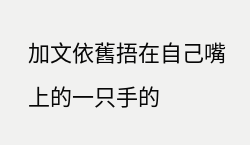加文依舊捂在自己嘴上的一只手的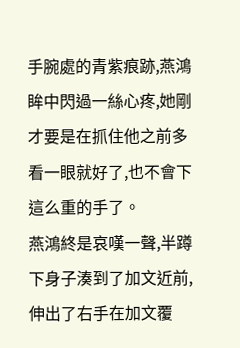手腕處的青紫痕跡,燕鴻眸中閃過一絲心疼,她剛才要是在抓住他之前多看一眼就好了,也不會下這么重的手了。
燕鴻終是哀嘆一聲,半蹲下身子湊到了加文近前,伸出了右手在加文覆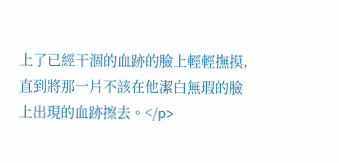上了已經干涸的血跡的臉上輕輕撫摸,直到將那一片不該在他潔白無瑕的臉上出現的血跡擦去。</p>